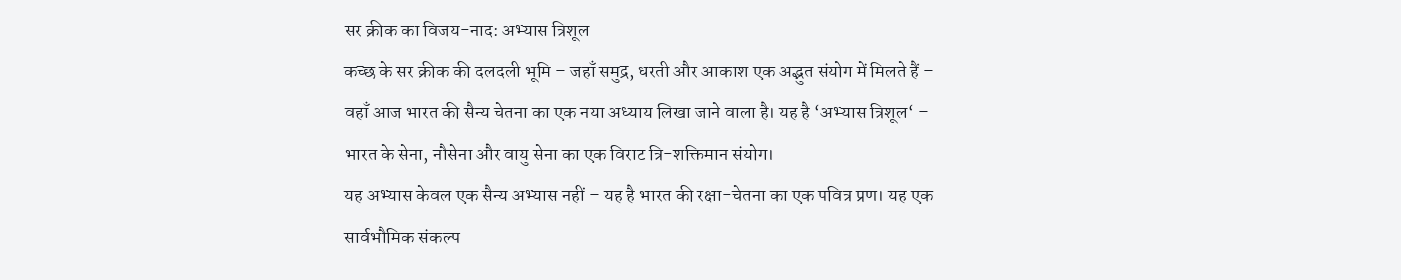सर क्रीक का विजय-नाद: अभ्यास त्रिशूल
कच्छ के सर क्रीक की दलदली भूमि – जहाँ समुद्र, धरती और आकाश एक अद्भुत संयोग में मिलते हैं – वहाँ आज भारत की सैन्य चेतना का एक नया अध्याय लिखा जाने वाला है। यह है ‘अभ्यास त्रिशूल‘ – भारत के सेना, नौसेना और वायु सेना का एक विराट त्रि-शक्तिमान संयोग।
यह अभ्यास केवल एक सैन्य अभ्यास नहीं – यह है भारत की रक्षा-चेतना का एक पवित्र प्रण। यह एक सार्वभौमिक संकल्प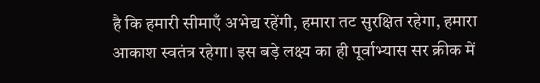है कि हमारी सीमाएँ अभेद्य रहेंगी, हमारा तट सुरक्षित रहेगा, हमारा आकाश स्वतंत्र रहेगा। इस बड़े लक्ष्य का ही पूर्वाभ्यास सर क्रीक में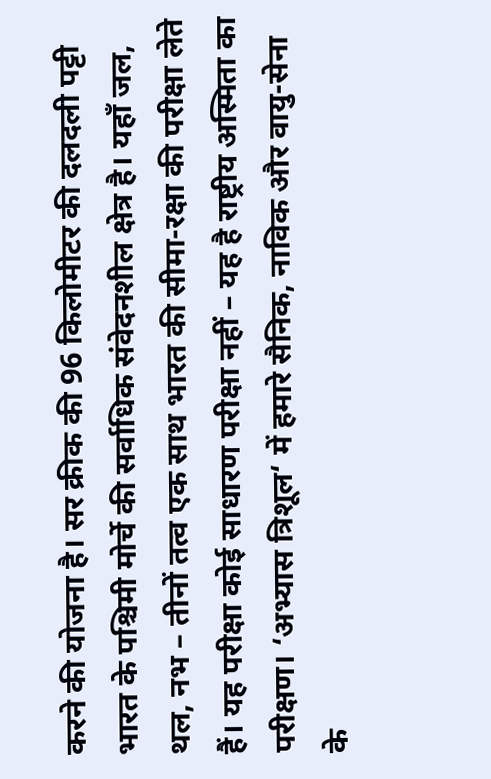करने की योजना है। सर क्रीक की 96 किलोमीटर की दलदली पट्टी भारत के पश्चिमी मोर्चे की सर्वाधिक संवेदनशील क्षेत्र है। यहाँ जल, थल, नभ – तीनों तत्व एक साथ भारत की सीमा-रक्षा की परीक्षा लेते हैं। यह परीक्षा कोई साधारण परीक्षा नहीं – यह है राष्ट्रीय अस्मिता का परीक्षण। ‘अभ्यास त्रिशूल‘ में हमारे सैनिक, नाविक और वायु-सेना के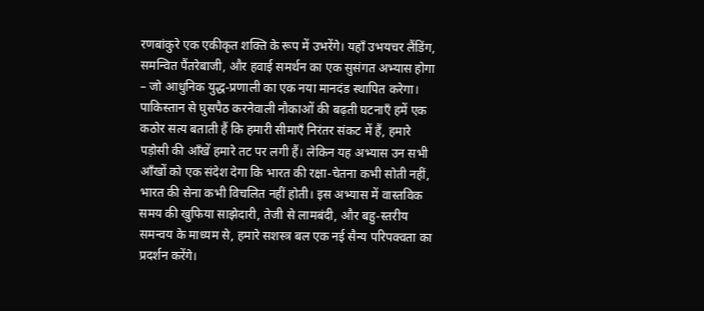रणबांकुरे एक एकीकृत शक्ति के रूप में उभरेंगे। यहाँ उभयचर लैंडिंग, समन्वित पैंतरेबाजी, और हवाई समर्थन का एक सुसंगत अभ्यास होगा – जो आधुनिक युद्ध-प्रणाली का एक नया मानदंड स्थापित करेगा।
पाकिस्तान से घुसपैठ करनेवाली नौकाओं की बढ़ती घटनाएँ हमें एक कठोर सत्य बताती हैं कि हमारी सीमाएँ निरंतर संकट में हैं, हमारे पड़ोसी की आँखें हमारे तट पर लगी हैं। लेकिन यह अभ्यास उन सभी आँखों को एक संदेश देगा कि भारत की रक्षा-चेतना कभी सोती नहीं, भारत की सेना कभी विचलित नहीं होती। इस अभ्यास में वास्तविक समय की खुफिया साझेदारी, तेजी से लामबंदी, और बहु-स्तरीय समन्वय के माध्यम से, हमारे सशस्त्र बल एक नई सैन्य परिपक्वता का प्रदर्शन करेंगे।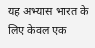यह अभ्यास भारत के लिए केवल एक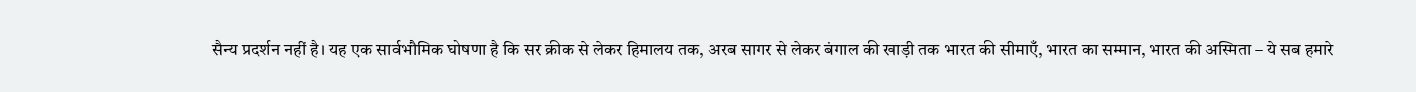सैन्य प्रदर्शन नहीं है। यह एक सार्वभौमिक घोषणा है कि सर क्रीक से लेकर हिमालय तक, अरब सागर से लेकर बंगाल की खाड़ी तक भारत की सीमाएँ, भारत का सम्मान, भारत की अस्मिता – ये सब हमारे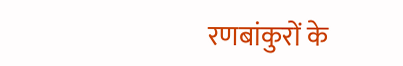रणबांकुरों के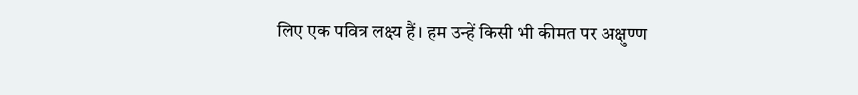लिए एक पवित्र लक्ष्य हैं। हम उन्हें किसी भी कीमत पर अक्षुण्ण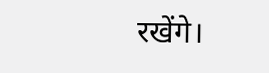रखेंगे।